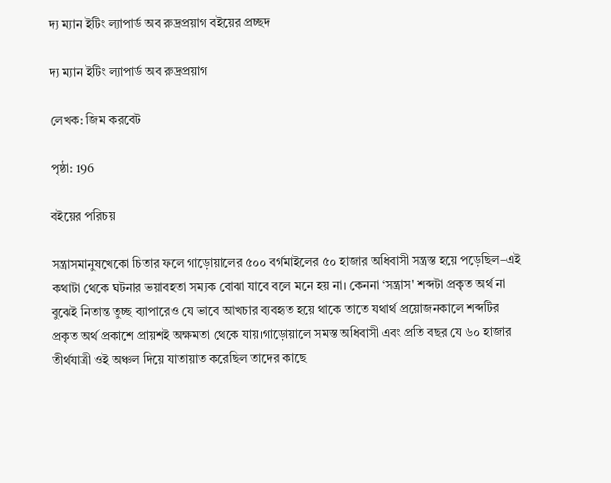দ্য ম্যান ইটিং ল্যাপার্ড অব রুদ্রপ্রয়াগ বইয়ের প্রচ্ছদ

দ্য ম্যান ইটিং ল্যাপার্ড অব রুদ্রপ্রয়াগ

লেখক: জিম করবেট

পৃষ্ঠা: 196

বইয়ের পরিচয়

সন্ত্রাসমানুষখেকো চিতার ফলে গাড়োয়ালের ৫০০ বর্গমাইলের ৫০ হাজার অধিবাসী সন্ত্রস্ত হয়ে পড়েছিল–এই কথাটা থেকে ঘটনার ভয়াবহতা সম্যক বোঝা যাবে বলে মনে হয় না। কেননা ‘সন্ত্রাস' শব্দটা প্রকৃত অর্থ না বুঝেই নিতান্ত তুচ্ছ ব্যাপারেও যে ভাবে আখচার ব্যবহৃত হয়ে থাকে তাতে যথার্থ প্রয়োজনকালে শব্দটির প্রকৃত অর্থ প্রকাশে প্রায়শই অক্ষমতা থেকে যায়।গাড়োয়ালে সমস্ত অধিবাসী এবং প্রতি বছর যে ৬০ হাজার তীর্থযাত্রী ওই অঞ্চল দিয়ে যাতায়াত করেছিল তাদের কাছে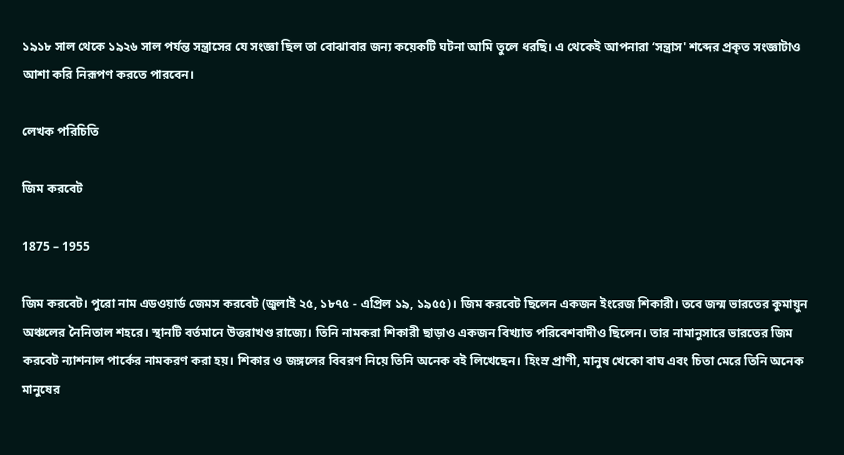১৯১৮ সাল থেকে ১৯২৬ সাল পর্যন্ত সন্ত্রাসের যে সংজ্ঞা ছিল তা বোঝাবার জন্য কয়েকটি ঘটনা আমি তুলে ধরছি। এ থেকেই আপনারা ‘সন্ত্রাস' শব্দের প্রকৃত সংজ্ঞাটাও আশা করি নিরূপণ করতে পারবেন।

লেখক পরিচিতি

জিম করবেট

1875 – 1955

জিম করবেট। পুরো নাম এডওয়ার্ড জেমস করবেট (জুলাই ২৫, ১৮৭৫ - এপ্রিল ১৯, ১৯৫৫)। জিম করবেট ছিলেন একজন ইংরেজ শিকারী। তবে জন্ম ভারতের কুমায়ুন অঞ্চলের নৈনিতাল শহরে। স্থানটি বর্তমানে উত্তরাখণ্ড রাজ্যে। তিনি নামকরা শিকারী ছাড়াও একজন বিখ্যাত পরিবেশবাদীও ছিলেন। তার নামানুসারে ভারতের জিম করবেট ন্যাশনাল পার্কের নামকরণ করা হয়। শিকার ও জঙ্গলের বিবরণ নিয়ে তিনি অনেক বই লিখেছেন। হিংস্র প্রাণী, মানুষ খেকো বাঘ এবং চিতা মেরে তিনি অনেক মানুষের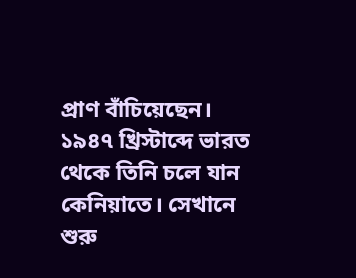প্রাণ বাঁচিয়েছেন। ১৯৪৭ খ্রিস্টাব্দে ভারত থেকে তিনি চলে যান কেনিয়াতে। সেখানে শুরু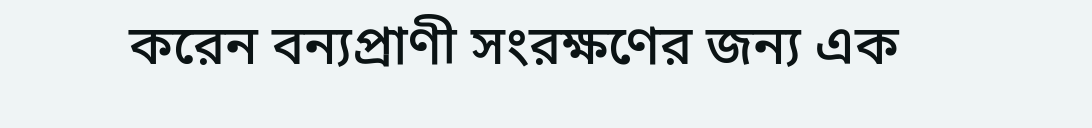করেন বন্যপ্রাণী সংরক্ষণের জন্য এক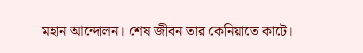মহান আন্দোলন। শেষ জীবন তার কেনিয়াতে কাটে।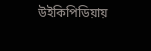উইকিপিডিয়ায়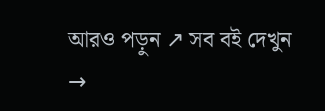আরও পড়ুন ↗ সব বই দেখুন →